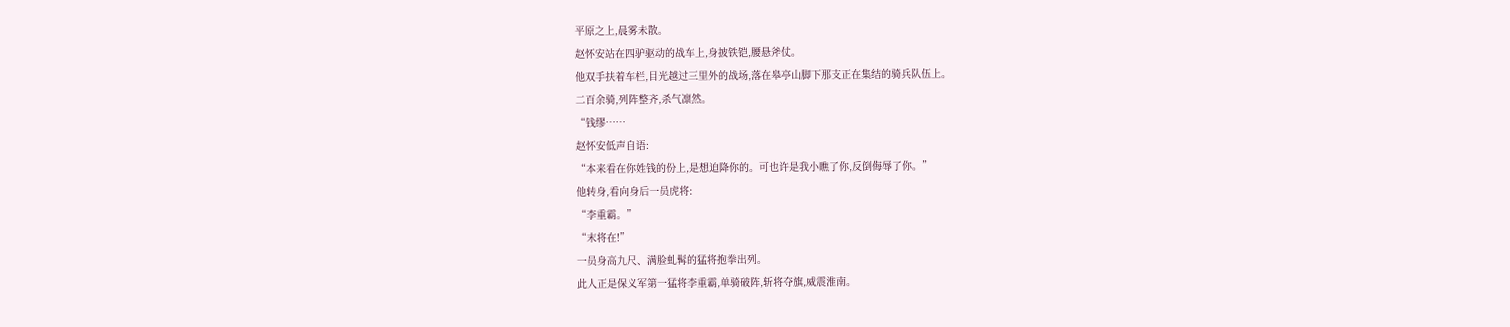平原之上,晨雾未散。
赵怀安站在四驴驱动的战车上,身披铁铠,腰悬斧仗。
他双手扶着车栏,目光越过三里外的战场,落在皋亭山脚下那支正在集结的骑兵队伍上。
二百余骑,列阵整齐,杀气凛然。
“钱缪……
赵怀安低声自语:
“本来看在你姓钱的份上,是想迫降你的。可也许是我小瞧了你,反倒侮辱了你。”
他转身,看向身后一员虎将:
“李重霸。”
“末将在!”
一员身高九尺、满脸虬髯的猛将抱拳出列。
此人正是保义军第一猛将李重霸,单骑破阵,斩将夺旗,威震淮南。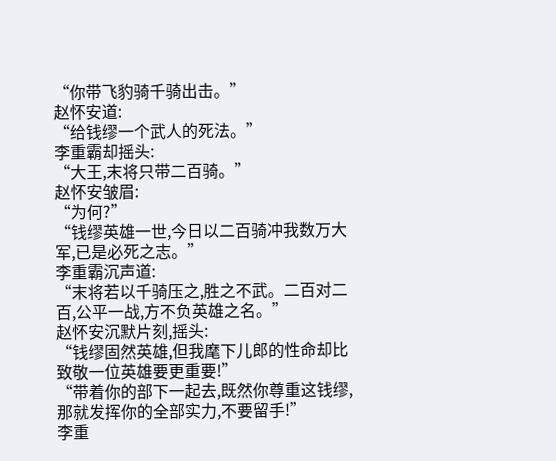“你带飞豹骑千骑出击。”
赵怀安道:
“给钱缪一个武人的死法。”
李重霸却摇头:
“大王,末将只带二百骑。”
赵怀安皱眉:
“为何?”
“钱缪英雄一世,今日以二百骑冲我数万大军,已是必死之志。”
李重霸沉声道:
“末将若以千骑压之,胜之不武。二百对二百,公平一战,方不负英雄之名。”
赵怀安沉默片刻,摇头:
“钱缪固然英雄,但我麾下儿郎的性命却比致敬一位英雄要更重要!”
“带着你的部下一起去,既然你尊重这钱缪,那就发挥你的全部实力,不要留手!”
李重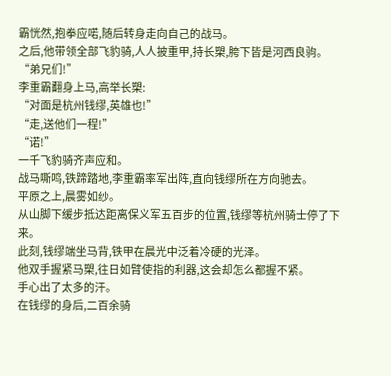霸恍然,抱拳应喏,随后转身走向自己的战马。
之后,他带领全部飞豹骑,人人披重甲,持长槊,胯下皆是河西良驹。
“弟兄们!”
李重霸翻身上马,高举长槊:
“对面是杭州钱缪,英雄也!”
“走,送他们一程!”
“诺!”
一千飞豹骑齐声应和。
战马嘶鸣,铁蹄踏地,李重霸率军出阵,直向钱缪所在方向驰去。
平原之上,晨雾如纱。
从山脚下缓步抵达距离保义军五百步的位置,钱缪等杭州骑士停了下来。
此刻,钱缪端坐马背,铁甲在晨光中泛着冷硬的光泽。
他双手握紧马槊,往日如臂使指的利器,这会却怎么都握不紧。
手心出了太多的汗。
在钱缪的身后,二百余骑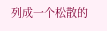列成一个松散的